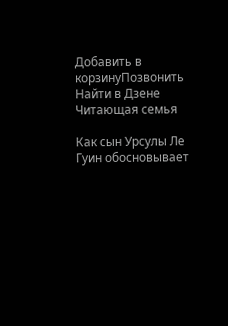Добавить в корзинуПозвонить
Найти в Дзене
Читающая семья

Как сын Урсулы Ле Гуин обосновывает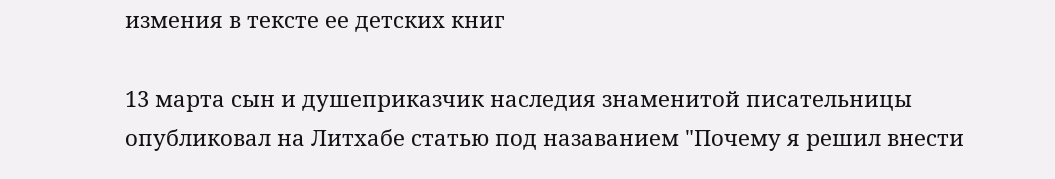измения в тексте ее детских книг

13 марта сын и душеприказчик наследия знаменитой писательницы опубликовал на Литхабе статью под назаванием "Почему я решил внести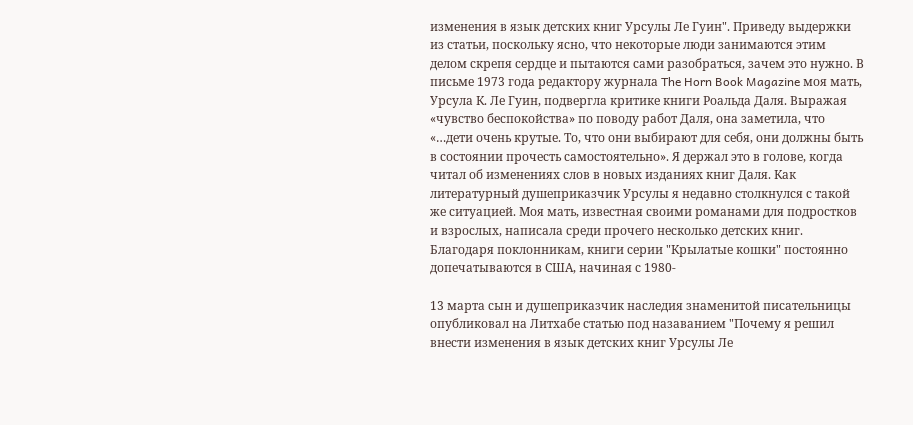изменения в язык детских книг Урсулы Ле Гуин". Приведу выдержки из статьи, поскольку ясно, что некоторые люди занимаются этим делом скрепя сердце и пытаются сами разобраться, зачем это нужно. В письме 1973 года редактору журнала The Horn Book Magazine моя мать, Урсула К. Ле Гуин, подвергла критике книги Роальда Даля. Выражая «чувство беспокойства» по поводу работ Даля, она заметила, что «…дети очень крутые. То, что они выбирают для себя, они должны быть в состоянии прочесть самостоятельно». Я держал это в голове, когда читал об изменениях слов в новых изданиях книг Даля. Как литературный душеприказчик Урсулы я недавно столкнулся с такой же ситуацией. Моя мать, известная своими романами для подростков и взрослых, написала среди прочего несколько детских книг. Благодаря поклонникам, книги серии "Крылатые кошки" постоянно допечатываются в США, начиная с 1980-

13 марта сын и душеприказчик наследия знаменитой писательницы опубликовал на Литхабе статью под назаванием "Почему я решил внести изменения в язык детских книг Урсулы Ле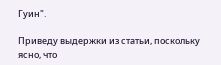Гуин".

Приведу выдержки из статьи, поскольку ясно, что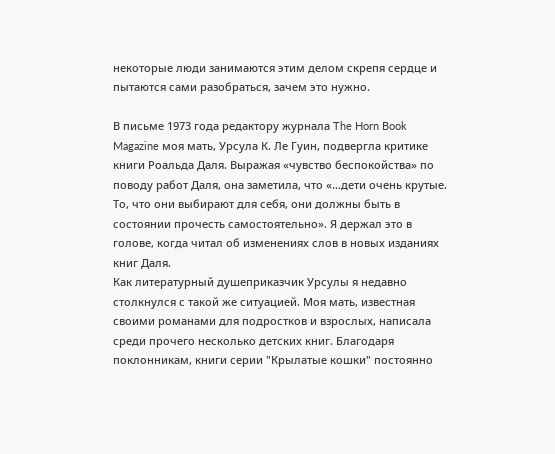некоторые люди занимаются этим делом скрепя сердце и пытаются сами разобраться, зачем это нужно.

В письме 1973 года редактору журнала The Horn Book Magazine моя мать, Урсула К. Ле Гуин, подвергла критике книги Роальда Даля. Выражая «чувство беспокойства» по поводу работ Даля, она заметила, что «…дети очень крутые. То, что они выбирают для себя, они должны быть в состоянии прочесть самостоятельно». Я держал это в голове, когда читал об изменениях слов в новых изданиях книг Даля.
Как литературный душеприказчик Урсулы я недавно столкнулся с такой же ситуацией. Моя мать, известная своими романами для подростков и взрослых, написала среди прочего несколько детских книг. Благодаря поклонникам, книги серии "Крылатые кошки" постоянно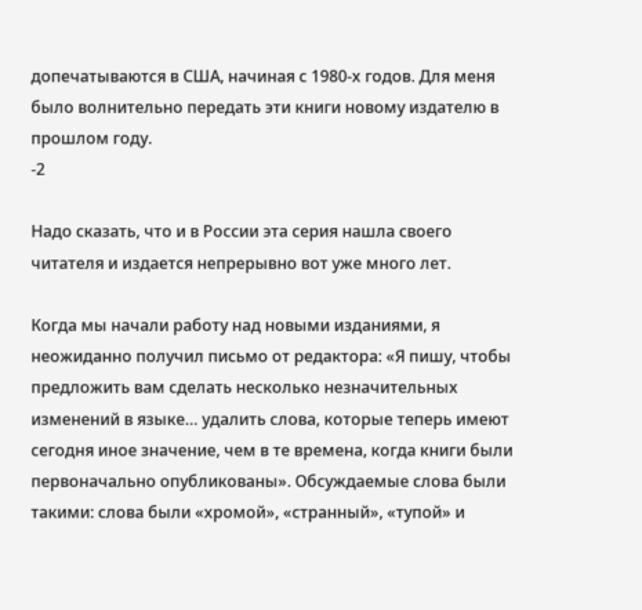допечатываются в США, начиная с 1980-х годов. Для меня было волнительно передать эти книги новому издателю в прошлом году.
-2

Надо сказать, что и в России эта серия нашла своего читателя и издается непрерывно вот уже много лет.

Когда мы начали работу над новыми изданиями, я неожиданно получил письмо от редактора: «Я пишу, чтобы предложить вам сделать несколько незначительных изменений в языке… удалить слова, которые теперь имеют сегодня иное значение, чем в те времена, когда книги были первоначально опубликованы». Обсуждаемые слова были такими: слова были «хромой», «странный», «тупой» и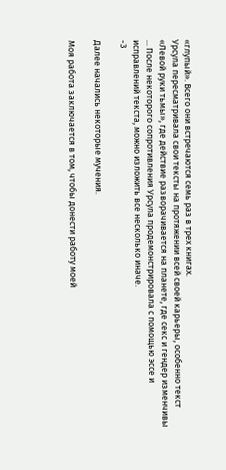«глупый». Всего они встречаются семь раз в трех книгах.
Урсула пересматривала свои тексты на протяжении всей своей карьеры, особенно текст «Левой руки тьмы», где действие разворачивается на планете, где секс и гендер изменчивы ... После некоторого сопротивления Урсула продемонстрировала с помощью эссе и исправлений текста, можно изложить все несколько иначе.
-3

Далее начались некоторые мучения.

Моя работа заключается в том, чтобы донести работу моей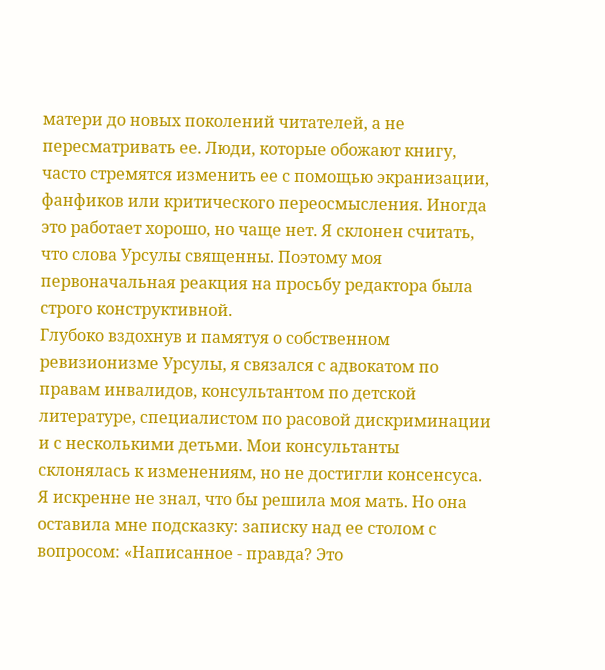матери до новых поколений читателей, а не пересматривать ее. Люди, которые обожают книгу, часто стремятся изменить ее с помощью экранизации, фанфиков или критического переосмысления. Иногда это работает хорошо, но чаще нет. Я склонен считать, что слова Урсулы священны. Поэтому моя первоначальная реакция на просьбу редактора была строго конструктивной.
Глубоко вздохнув и памятуя о собственном ревизионизме Урсулы, я связался с адвокатом по правам инвалидов, консультантом по детской литературе, специалистом по расовой дискриминации и с несколькими детьми. Мои консультанты склонялась к изменениям, но не достигли консенсуса. Я искренне не знал, что бы решила моя мать. Но она оставила мне подсказку: записку над ее столом с вопросом: «Написанное - правда? Это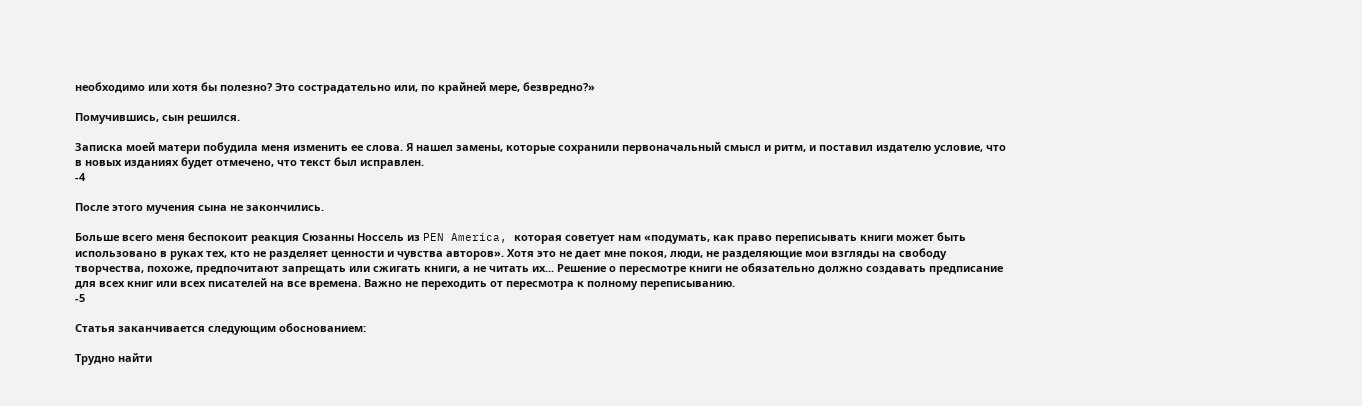необходимо или хотя бы полезно? Это сострадательно или, по крайней мере, безвредно?»

Помучившись, сын решился.

Записка моей матери побудила меня изменить ее слова. Я нашел замены, которые сохранили первоначальный смысл и ритм, и поставил издателю условие, что в новых изданиях будет отмечено, что текст был исправлен.
-4

После этого мучения сына не закончились.

Больше всего меня беспокоит реакция Сюзанны Носсель из PEN America, которая советует нам «подумать, как право переписывать книги может быть использовано в руках тех, кто не разделяет ценности и чувства авторов». Хотя это не дает мне покоя, люди, не разделяющие мои взгляды на свободу творчества, похоже, предпочитают запрещать или сжигать книги, а не читать их... Решение о пересмотре книги не обязательно должно создавать предписание для всех книг или всех писателей на все времена. Важно не переходить от пересмотра к полному переписыванию.
-5

Статья заканчивается следующим обоснованием:

Трудно найти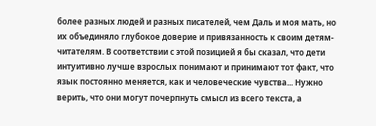более разных людей и разных писателей, чем Даль и моя мать, но их объединяло глубокое доверие и привязанность к своим детям-читателям. В соответствии с этой позицией я бы сказал, что дети интуитивно лучше взрослых понимают и принимают тот факт, что язык постоянно меняется, как и человеческие чувства... Нужно верить, что они могут почерпнуть смысл из всего текста, а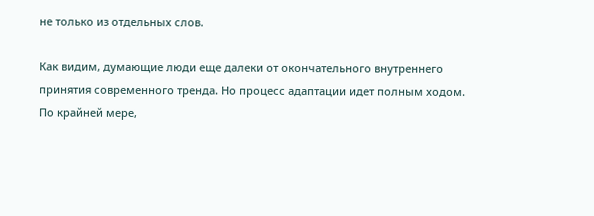не только из отдельных слов.

Как видим, думающие люди еще далеки от окончательного внутреннего принятия современного тренда. Но процесс адаптации идет полным ходом. По крайней мере,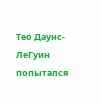Тео Даунс-ЛеГуин попытался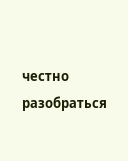честно разобраться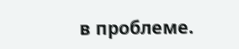в проблеме.